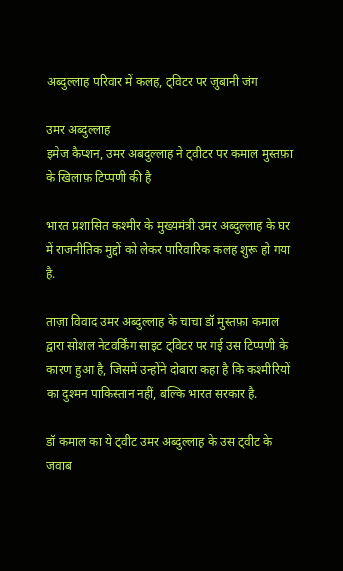अब्दुल्लाह परिवार में कलह, ट्विटर पर ज़ुबानी जंग

उमर अब्दुल्लाह
इमेज कैप्शन, उमर अबदुल्लाह ने ट्वीटर पर कमाल मुस्तफ़ा के खिलाफ़ टिप्पणी की है

भारत प्रशासित कश्मीर के मुख्यमंत्री उमर अब्दुल्लाह के घर में राजनीतिक मुद्दों को लेकर पारिवारिक कलह शुरू हो गया है.

ताज़ा विवाद उमर अब्दुल्लाह के चाचा डॉ मुस्तफ़ा कमाल द्वारा सोशल नेटवर्किंग साइट ट्विटर पर गई उस टिप्पणी के कारण हुआ है, जिसमें उन्होंने दोबारा कहा है कि कश्मीरियों का दुश्मन पाकिस्तान नहीं, बल्कि भारत सरकार है.

डॉ कमाल का ये ट्वीट उमर अब्दुल्लाह़ के उस ट्वीट के जवाब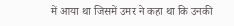में आया था जिसमें उमर ने कहा था कि उनकी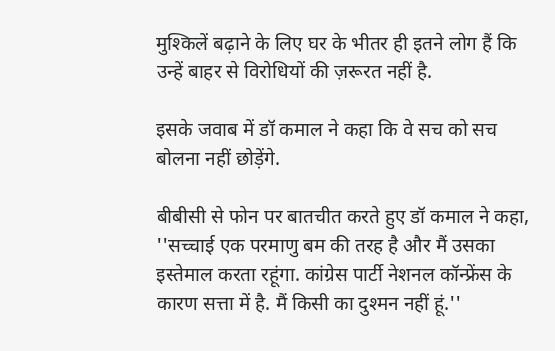मुश्किलें बढ़ाने के लिए घर के भीतर ही इतने लोग हैं कि उन्हें बाहर से विरोधियों की ज़रूरत नहीं है.

इसके जवाब में डॉ कमाल ने कहा कि वे सच को सच बोलना नहीं छोड़ेंगे.

बीबीसी से फोन पर बातचीत करते हुए डॉ कमाल ने कहा, ''सच्चाई एक परमाणु बम की तरह है और मैं उसका इस्तेमाल करता रहूंगा. कांग्रेस पार्टी नेशनल कॉन्फ्रेंस के कारण सत्ता में है. मैं किसी का दुश्मन नहीं हूं.''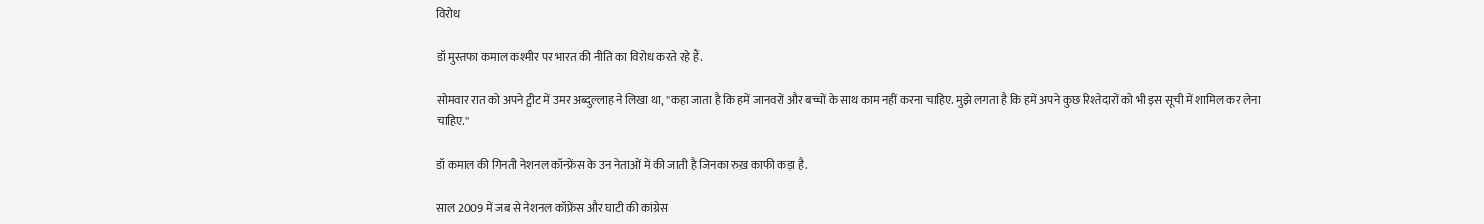विरोध

डॉ मुस्तफा कमाल कश्मीर पर भारत की नीति का विरोध करते रहे हैं.

सोमवार रात को अपने ट्वीट में उमर अब्दुल्लाह ने लिखा था, ''कहा जाता है कि हमें जानवरों और बच्चों के साथ काम नहीं करना चाहिए. मुझे लगता है कि हमें अपने कुछ रिश्तेदारों को भी इस सूची में शामिल कर लेना चाहिए.''

डॉ कमाल की गिनती नेशनल कॉन्फ्रेंस के उन नेताओं में की जाती है जिनका रुख़ काफी कड़ा है.

साल 2009 में जब से नेशनल कॉफ्रेंस और घाटी की कांग्रेस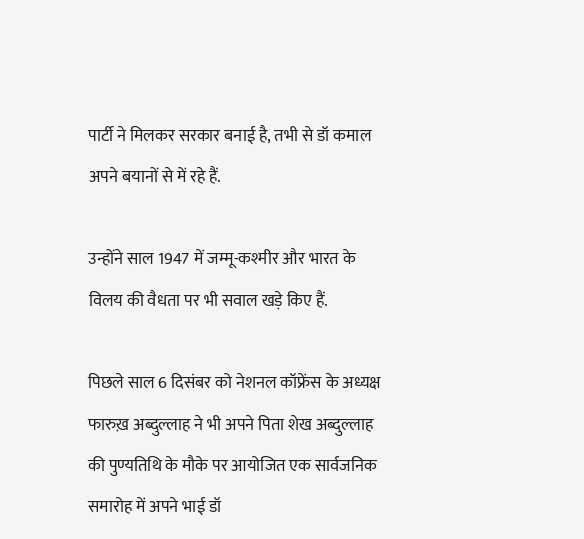पार्टी ने मिलकर सरकार बनाई है, तभी से डॉ कमाल अपने बयानों से में रहे हैं.

उन्होंने साल 1947 में जम्मू-कश्मीर और भारत के विलय की वैधता पर भी सवाल खड़े किए हैं.

पिछले साल 6 दिसंबर को नेशनल कॉफ्रेंस के अध्यक्ष फारुख़ अब्दुल्लाह ने भी अपने पिता शेख अब्दुल्लाह की पुण्यतिथि के मौके पर आयोजित एक सार्वजनिक समारोह में अपने भाई डॉ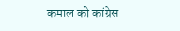कमाल को कांग्रेस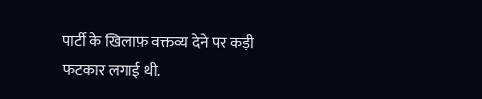पार्टी के खिलाफ़ वक्तव्य देने पर कड़ी फटकार लगाई थी.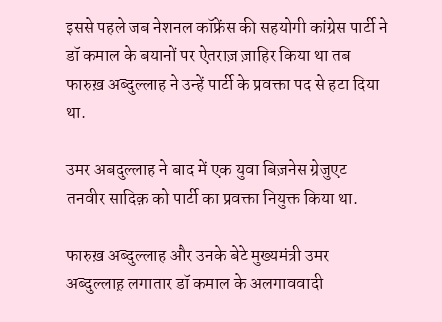इससे पहले जब नेशनल कॉफ्रेंस की सहयोगी कांग्रेस पार्टी ने डॉ कमाल के बयानों पर ऐतराज़ ज़ाहिर किया था तब फारुख़ अब्दुल्लाह ने उन्हें पार्टी के प्रवक्ता पद से हटा दिया था.

उमर अबदुल्लाह ने बाद में एक युवा बिज़नेस ग्रेजुएट तनवीर सादिक़ को पार्टी का प्रवक्ता नियुक्त किया था.

फारुख़ अब्दुल्लाह और उनके बेटे मुख्यमंत्री उमर अब्दुल्लाह़ लगातार डॉ कमाल के अलगाववादी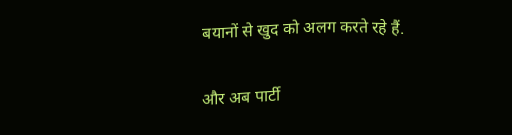बयानों से खुद को अलग करते रहे हैं.

और अब पार्टी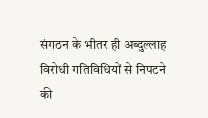संगठन के भीतर ही अब्दुल्लाह विरोधी गतिविधियों से निपटने की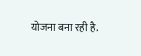योजना बना रही है.